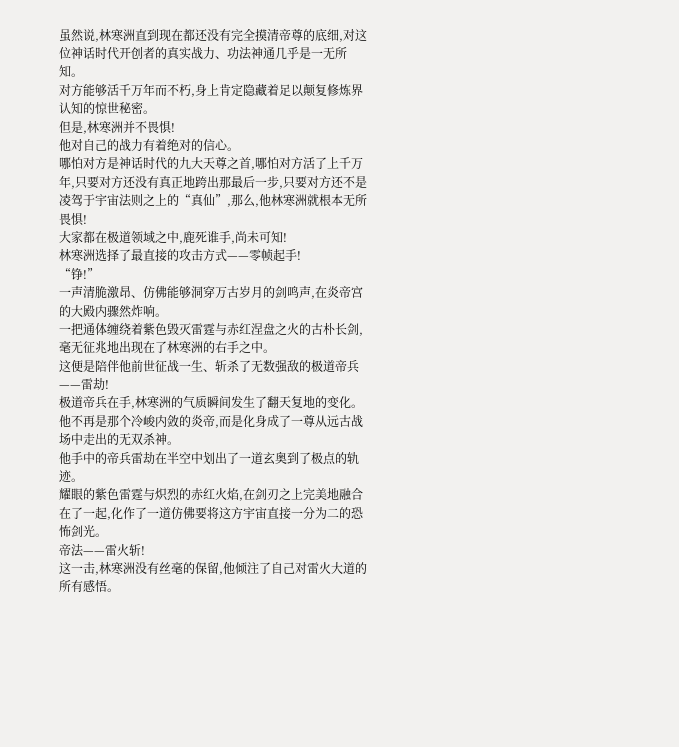虽然说,林寒洲直到现在都还没有完全摸清帝尊的底细,对这位神话时代开创者的真实战力、功法神通几乎是一无所知。
对方能够活千万年而不朽,身上肯定隐藏着足以颠复修炼界认知的惊世秘密。
但是,林寒洲并不畏惧!
他对自己的战力有着绝对的信心。
哪怕对方是神话时代的九大天尊之首,哪怕对方活了上千万年,只要对方还没有真正地跨出那最后一步,只要对方还不是凌驾于宇宙法则之上的“真仙”,那么,他林寒洲就根本无所畏惧!
大家都在极道领域之中,鹿死谁手,尚未可知!
林寒洲选择了最直接的攻击方式——零帧起手!
“铮!”
一声清脆激昂、仿佛能够洞穿万古岁月的剑鸣声,在炎帝宫的大殿内骤然炸响。
一把通体缠绕着紫色毁灭雷霆与赤红涅盘之火的古朴长剑,毫无征兆地出现在了林寒洲的右手之中。
这便是陪伴他前世征战一生、斩杀了无数强敌的极道帝兵——雷劫!
极道帝兵在手,林寒洲的气质瞬间发生了翻天复地的变化。
他不再是那个冷峻内敛的炎帝,而是化身成了一尊从远古战场中走出的无双杀神。
他手中的帝兵雷劫在半空中划出了一道玄奥到了极点的轨迹。
耀眼的紫色雷霆与炽烈的赤红火焰,在剑刃之上完美地融合在了一起,化作了一道仿佛要将这方宇宙直接一分为二的恐怖剑光。
帝法——雷火斩!
这一击,林寒洲没有丝毫的保留,他倾注了自己对雷火大道的所有感悟。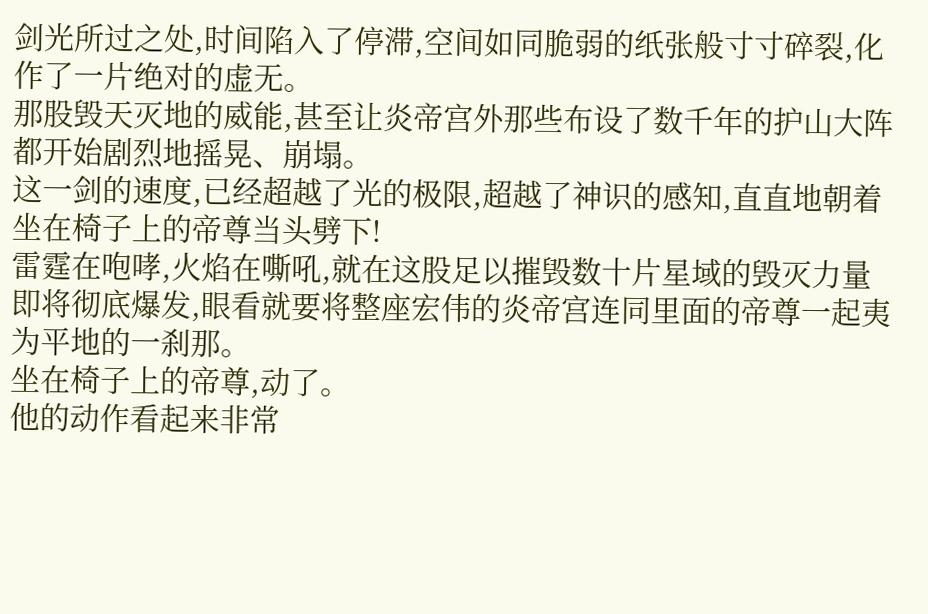剑光所过之处,时间陷入了停滞,空间如同脆弱的纸张般寸寸碎裂,化作了一片绝对的虚无。
那股毁天灭地的威能,甚至让炎帝宫外那些布设了数千年的护山大阵都开始剧烈地摇晃、崩塌。
这一剑的速度,已经超越了光的极限,超越了神识的感知,直直地朝着坐在椅子上的帝尊当头劈下!
雷霆在咆哮,火焰在嘶吼,就在这股足以摧毁数十片星域的毁灭力量即将彻底爆发,眼看就要将整座宏伟的炎帝宫连同里面的帝尊一起夷为平地的一刹那。
坐在椅子上的帝尊,动了。
他的动作看起来非常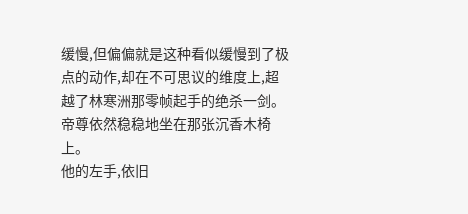缓慢,但偏偏就是这种看似缓慢到了极点的动作,却在不可思议的维度上,超越了林寒洲那零帧起手的绝杀一剑。
帝尊依然稳稳地坐在那张沉香木椅上。
他的左手,依旧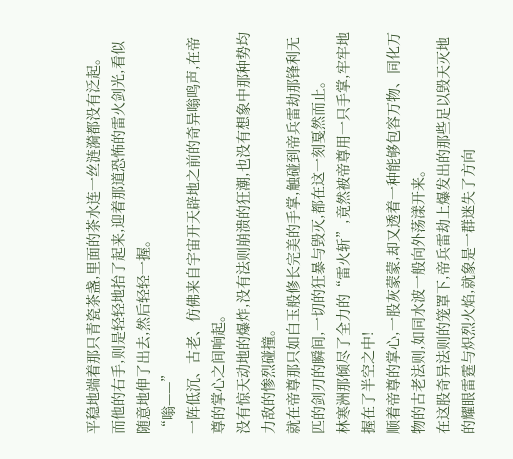平稳地端着那只青瓷茶盏,里面的茶水连一丝涟漪都没有泛起。
而他的右手,则是轻轻地抬了起来,迎着那道恐怖的雷火剑光,看似随意地伸了出去,然后轻轻一握。
“嗡——”
一阵低沉、古老、仿佛来自宇宙开天辟地之前的奇异嗡鸣声,在帝尊的掌心之间响起。
没有惊天动地的爆炸,没有法则崩溃的狂潮,也没有想象中那种势均力敌的惨烈碰撞。
就在帝尊那只如白玉般修长完美的手掌,触碰到帝兵雷劫那锋利无匹的剑刃的瞬间,一切的狂暴与毁灭,都在这一刻戛然而止。
林寒洲那倾尽了全力的“雷火斩”,竟然被帝尊用一只手掌,牢牢地握在了半空之中!
顺着帝尊的掌心,一股灰蒙蒙,却又透着一种能够包容万物、同化万物的古老法则,如同水波一般向外荡漾开来。
在这股奇异法则的笼罩下,帝兵雷劫上爆发出的那些足以毁天灭地的耀眼雷霆与炽烈火焰,就象是一群迷失了方向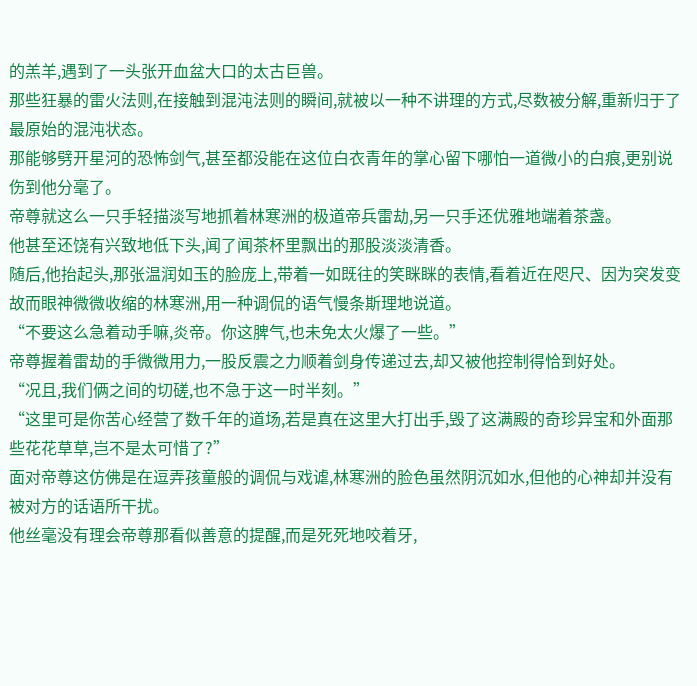的羔羊,遇到了一头张开血盆大口的太古巨兽。
那些狂暴的雷火法则,在接触到混沌法则的瞬间,就被以一种不讲理的方式,尽数被分解,重新归于了最原始的混沌状态。
那能够劈开星河的恐怖剑气,甚至都没能在这位白衣青年的掌心留下哪怕一道微小的白痕,更别说伤到他分毫了。
帝尊就这么一只手轻描淡写地抓着林寒洲的极道帝兵雷劫,另一只手还优雅地端着茶盏。
他甚至还饶有兴致地低下头,闻了闻茶杯里飘出的那股淡淡清香。
随后,他抬起头,那张温润如玉的脸庞上,带着一如既往的笑眯眯的表情,看着近在咫尺、因为突发变故而眼神微微收缩的林寒洲,用一种调侃的语气慢条斯理地说道。
“不要这么急着动手嘛,炎帝。你这脾气,也未免太火爆了一些。”
帝尊握着雷劫的手微微用力,一股反震之力顺着剑身传递过去,却又被他控制得恰到好处。
“况且,我们俩之间的切磋,也不急于这一时半刻。”
“这里可是你苦心经营了数千年的道场,若是真在这里大打出手,毁了这满殿的奇珍异宝和外面那些花花草草,岂不是太可惜了?”
面对帝尊这仿佛是在逗弄孩童般的调侃与戏谑,林寒洲的脸色虽然阴沉如水,但他的心神却并没有被对方的话语所干扰。
他丝毫没有理会帝尊那看似善意的提醒,而是死死地咬着牙,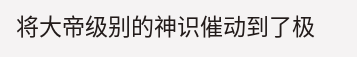将大帝级别的神识催动到了极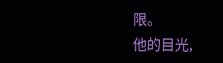限。
他的目光,